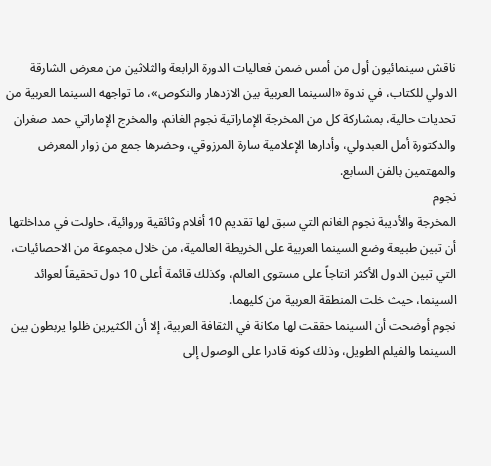ناقش سينمائيون أول من أمس ضمن فعاليات الدورة الرابعة والثلاثين من معرض الشارقة الدولي للكتاب، في ندوة «السينما العربية بين الازدهار والنكوص»، ما تواجهه السينما العربية من تحديات حالية، بمشاركة كل من المخرجة الإماراتية نجوم الغانم، والمخرج الإماراتي حمد صغران والدكتورة أمل العبدولي، وأدارها الإعلامية سارة المرزوقي، وحضرها جمع من زوار المعرض والمهتمين بالفن السابع.
نجوم
المخرجة والأديبة نجوم الغانم التي سبق لها تقديم 10 أفلام وثائقية وروائية، حاولت في مداخلتها أن تبين طبيعة وضع السينما العربية على الخريطة العالمية، من خلال مجموعة من الاحصائيات، التي تبين الدول الأكثر انتاجاً على مستوى العالم، وكذلك قائمة أعلى 10 دول تحقيقاً لعوائد السينما، حيث خلت المنطقة العربية من كليهما.
نجوم أوضحت أن السينما حققت لها مكانة في الثقافة العربية، إلا أن الكثيرين ظلوا يربطون بين السينما والفيلم الطويل، وذلك كونه قادرا على الوصول إلى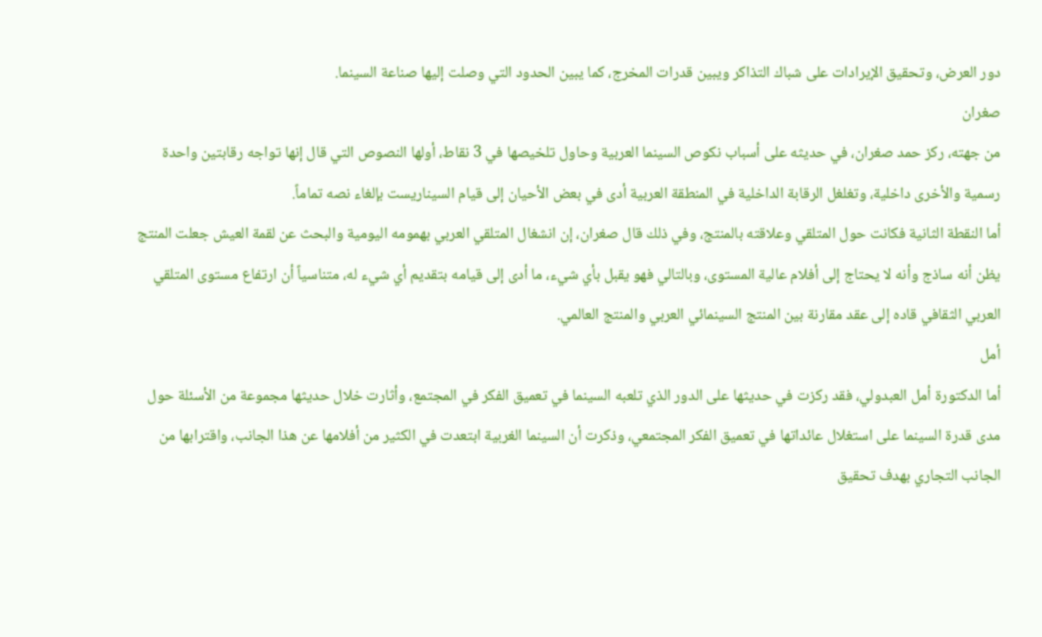دور العرض، وتحقيق الإيرادات على شباك التذاكر ويبين قدرات المخرج، كما يبين الحدود التي وصلت إليها صناعة السينما.
صغران
من جهته، ركز حمد صغران، في حديثه على أسباب نكوص السينما العربية وحاول تلخيصها في 3 نقاط، أولها النصوص التي قال إنها تواجه رقابتين واحدة رسمية والأخرى داخلية، وتغلغل الرقابة الداخلية في المنطقة العربية أدى في بعض الأحيان إلى قيام السيناريست بإلغاء نصه تماماً.
أما النقطة الثانية فكانت حول المتلقي وعلاقته بالمنتج، وفي ذلك قال صغران، إن انشغال المتلقي العربي بهمومه اليومية والبحث عن لقمة العيش جعلت المنتج يظن أنه ساذج وأنه لا يحتاج إلى أفلام عالية المستوى، وبالتالي فهو يقبل بأي شيء، ما أدى إلى قيامه بتقديم أي شيء له، متناسياً أن ارتفاع مستوى المتلقي العربي الثقافي قاده إلى عقد مقارنة بين المنتج السينمائي العربي والمنتج العالمي.
أمل
أما الدكتورة أمل العبدولي، فقد ركزت في حديثها على الدور الذي تلعبه السينما في تعميق الفكر في المجتمع، وأثارت خلال حديثها مجموعة من الأسئلة حول مدى قدرة السينما على استغلال عائداتها في تعميق الفكر المجتمعي، وذكرت أن السينما الغربية ابتعدت في الكثير من أفلامها عن هذا الجانب، واقترابها من الجانب التجاري بهدف تحقيق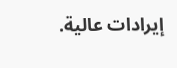إيرادات عالية.